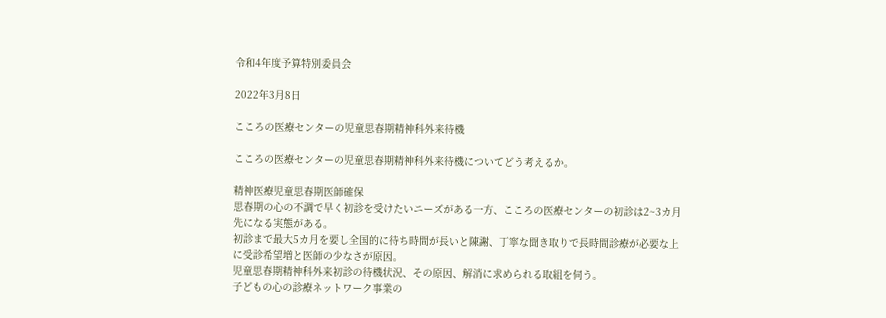令和4年度予算特別委員会

2022年3月8日

こころの医療センターの児童思春期精神科外来待機

こころの医療センターの児童思春期精神科外来待機についてどう考えるか。

精神医療児童思春期医師確保
思春期の心の不調で早く初診を受けたいニーズがある一方、こころの医療センターの初診は2~3カ月先になる実態がある。
初診まで最大5カ月を要し全国的に待ち時間が長いと陳謝、丁寧な聞き取りで長時間診療が必要な上に受診希望増と医師の少なさが原因。
児童思春期精神科外来初診の待機状況、その原因、解消に求められる取組を伺う。
子どもの心の診療ネットワーク事業の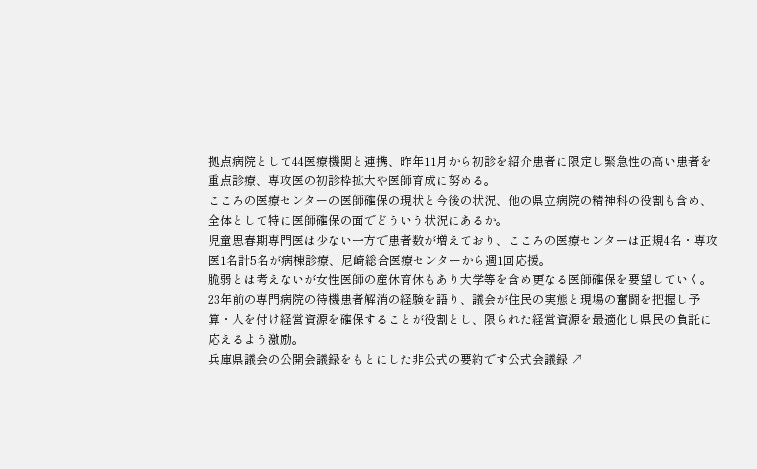拠点病院として44医療機関と連携、昨年11月から初診を紹介患者に限定し緊急性の高い患者を重点診療、専攻医の初診枠拡大や医師育成に努める。
こころの医療センターの医師確保の現状と今後の状況、他の県立病院の精神科の役割も含め、全体として特に医師確保の面でどういう状況にあるか。
児童思春期専門医は少ない一方で患者数が増えており、こころの医療センターは正規4名・専攻医1名計5名が病棟診療、尼崎総合医療センターから週1回応援。
脆弱とは考えないが女性医師の産休育休もあり大学等を含め更なる医師確保を要望していく。
23年前の専門病院の待機患者解消の経験を語り、議会が住民の実態と現場の奮闘を把握し予算・人を付け経営資源を確保することが役割とし、限られた経営資源を最適化し県民の負託に応えるよう激励。
兵庫県議会の公開会議録をもとにした非公式の要約です公式会議録 ↗